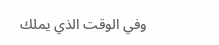وفي الوقت الذي يملك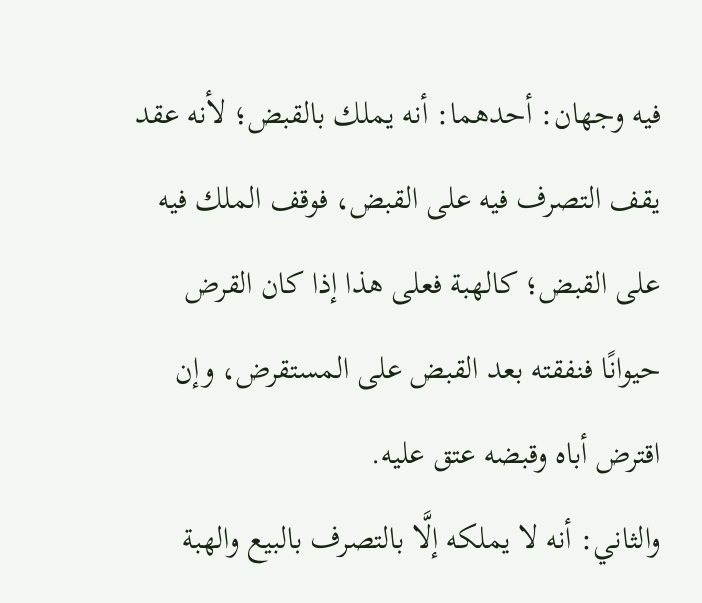فيه وجهان: أحدهما: أنه يملك بالقبض؛ لأنه عقد يقف التصرف فيه على القبض، فوقف الملك فيه على القبض؛ كالهبة فعلى هذا إذا كان القرض حيوانًا فنفقته بعد القبض على المستقرض، وإن اقترض أباه وقبضه عتق عليه.
والثاني: أنه لا يملكه إلَّا بالتصرف بالبيع والهبة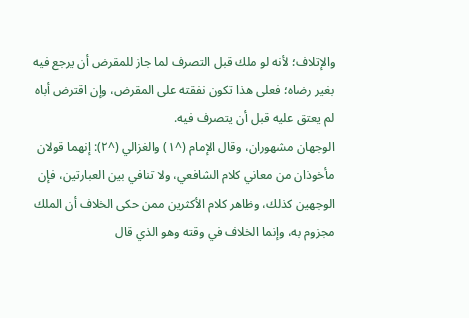والإتلاف؛ لأنه لو ملك قبل التصرف لما جاز للمقرض أن يرجع فيه بغير رضاه؛ فعلى هذا تكون نفقته على المقرض، وإن اقترض أباه لم يعتق عليه قبل أن يتصرف فيه.
الوجهان مشهوران، وقال الإمام (^١) والغزالي (^٢): إنهما قولان مأخوذان من معاني كلام الشافعي، ولا تنافي بين العبارتين، فإن الوجهين كذلك، وظاهر كلام الأكثرين ممن حكى الخلاف أن الملك مجزوم به، وإنما الخلاف في وقته وهو الذي قال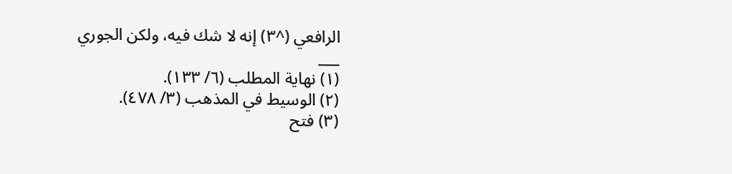الرافعي (^٣) إنه لا شك فيه، ولكن الجوري
___
(١) نهاية المطلب (٦/ ١٣٣).
(٢) الوسيط في المذهب (٣/ ٤٧٨).
(٣) فتح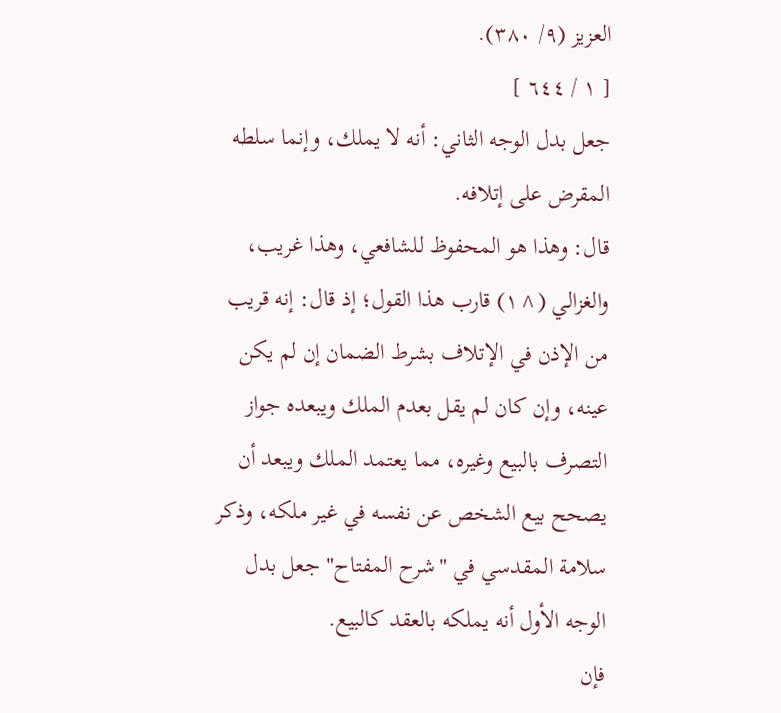العزيز (٩/ ٣٨٠).
[ ١ / ٦٤٤ ]
جعل بدل الوجه الثاني: أنه لا يملك، وإنما سلطه المقرض على إتلافه.
قال: وهذا هو المحفوظ للشافعي، وهذا غريب، والغزالي (^١) قارب هذا القول؛ إذ قال: إنه قريب من الإذن في الإتلاف بشرط الضمان إن لم يكن عينه، وإن كان لم يقل بعدم الملك ويبعده جواز التصرف بالبيع وغيره، مما يعتمد الملك ويبعد أن يصحح بيع الشخص عن نفسه في غير ملكه، وذكر سلامة المقدسي في "شرح المفتاح" جعل بدل الوجه الأول أنه يملكه بالعقد كالبيع.
فإن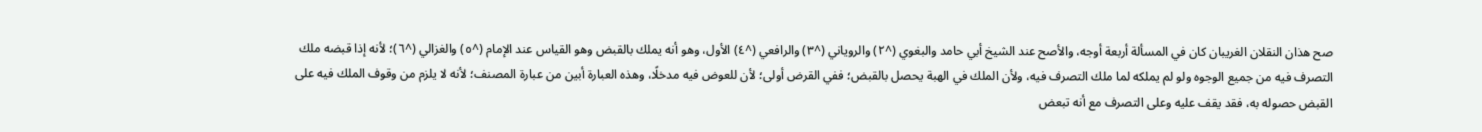صح هذان النقلان الغريبان كان في المسألة أربعة أوجه، والأصح عند الشيخ أبي حامد والبغوي (^٢) والروياني (^٣) والرافعي (^٤) الأول، وهو أنه يملك بالقبض وهو القياس عند الإمام (^٥) والغزالي (^٦)؛ لأنه إذا قبضه ملك التصرف فيه من جميع الوجوه ولو لم يملكه لما ملك التصرف فيه، ولأن الملك في الهبة يحصل بالقبض؛ ففي القرض أولى؛ لأن للعوض فيه مدخلًا، وهذه العبارة أبين من عبارة المصنف؛ لأنه لا يلزم من وقوف الملك فيه على القبض حصوله به، فقد يقف عليه وعلى التصرف مع أنه تبعض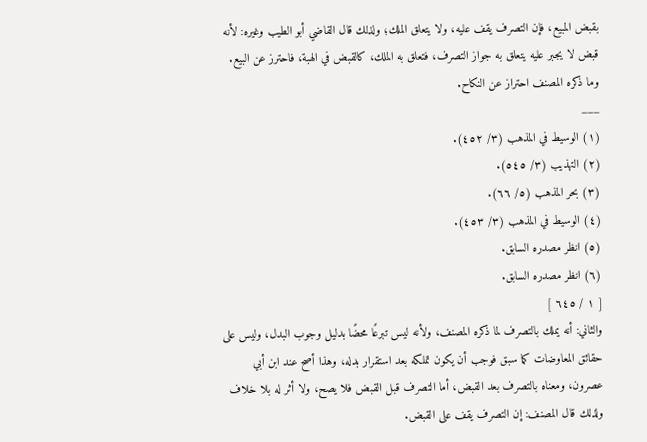بقبض المبيع، فإن التصرف يقف عليه، ولا يتعلق الملك؛ ولذلك قال القاضي أبو الطيب وغيره: لأنه قبض لا يجبر عليه يتعلق به جواز التصرف، فتعلق به الملك، كالقبض في الهبة، فاحترز عن البيع.
وما ذكره المصنف احتراز عن النكاح.
___
(١) الوسيط في المذهب (٣/ ٤٥٢).
(٢) التهذيب (٣/ ٥٤٥).
(٣) بحر المذهب (٥/ ٦٦).
(٤) الوسيط في المذهب (٣/ ٤٥٣).
(٥) انظر مصدره السابق.
(٦) انظر مصدره السابق.
[ ١ / ٦٤٥ ]
والثاني: أنه يملك بالتصرف لما ذكره المصنف، ولأنه ليس تبرعًا محضًا بدليل وجوب البدل، وليس على حقائق المعاوضات كما سبق فوجب أن يكون تملكه بعد استقرار بدله، وهذا أصح عند ابن أبي عصرون، ومعناه بالتصرف بعد القبض، أما التصرف قبل القبض فلا يصح، ولا أثر له بلا خلاف ولذلك قال المصنف: إن التصرف يقف على القبض.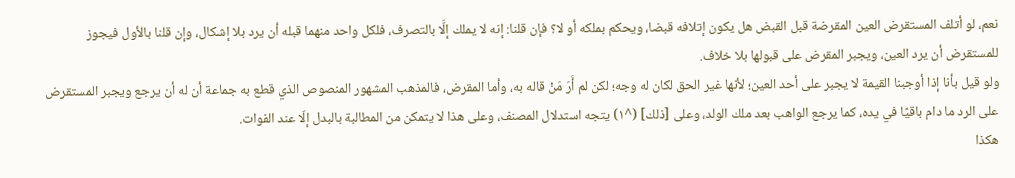نعم، لو أتلف المستقرض العين المقرضة قبل القبض هل يكون إتلافه قبضا، ويحكم بملكه أو لا؟ فإن قلنا: إنه لا يملك إلَّا بالتصرف، فلكل واحد منهما قبله أن يرد بلا إشكال، وإن قلنا بالأول فيجوز للمستقرض أن يرد العين، ويجبر المقرض على قبولها بلا خلاف.
ولو قيل بأنا إذا أوجبنا القيمة لا يجبر على أحد العين؛ لأنها غير الحق لكان له وجه؛ لكن لم أَرَ مَنْ قاله به، وأما المقرض، فالمذهب المشهور المنصوص الذي قطع به جماعة أن له أن يرجع ويجبر المستقرض على الرد ما دام باقيًا في يده، كما يرجع الواهب بعد ملك الولد، وعلى [ذلك] (^١) يتجه استدلال المصنف، وعلى هذا لا يتمكن من المطالبة بالبدل إلّا عند الفوات.
هكذا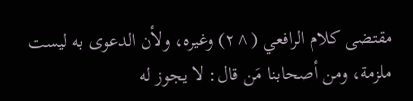مقتضى كلام الرافعي (^٢) وغيره، ولأن الدعوى به ليست ملزمة، ومن أصحابنا مَن قال: لا يجوز له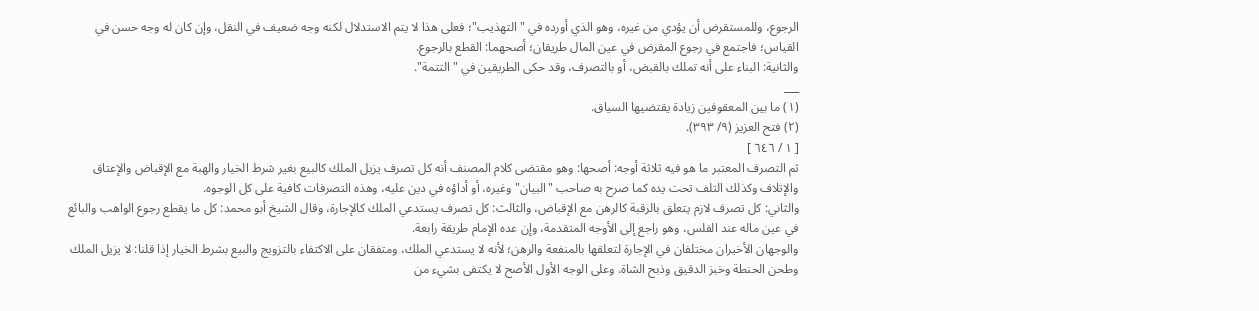الرجوع، وللمستقرض أن يؤدي من غيره، وهو الذي أورده في "التهذيب"؛ فعلى هذا لا يتم الاستدلال لكنه وجه ضعيف في النقل، وإن كان له وجه حسن في القياس؛ فاجتمع في رجوع المقرض في عين المال طريقان؛ أصحهما: القطع بالرجوع.
والثانية: البناء على أنه تملك بالقبض، أو بالتصرف، وقد حكى الطريقين في "التتمة".
___
(١) ما بين المعقوفين زيادة يقتضيها السياق.
(٢) فتح العزيز (٩/ ٣٩٣).
[ ١ / ٦٤٦ ]
ثم التصرف المعتبر ما هو فيه ثلاثة أوجه: أصحها: وهو مقتضى كلام المصنف أنه كل تصرف يزيل الملك كالبيع بغير شرط الخيار والهبة مع الإقباض والإعتاق والإتلاف وكذلك التلف تحت يده كما صرح به صاحب "البيان" وغيره، أو أداؤه في دين عليه، وهذه التصرفات كافية على كل الوجوه.
والثاني: كل تصرف لازم يتعلق بالرقبة كالرهن مع الإقباض، والثالث: كل تصرف يستدعي الملك كالإجارة، وقال الشيخ أبو محمد: كل ما يقطع رجوع الواهب والبائع في عين ماله عند الفلس، وهو راجع إلى الأوجه المتقدمة، وإن عده الإمام طريقة رابعة.
والوجهان الأخيران مختلفان في الإجارة لتعلقها بالمنفعة والرهن؛ لأنه لا يستدعي الملك، ومتفقان على الاكتفاء بالتزويج والبيع بشرط الخيار إذا قلنا: لا يزيل الملك وطحن الحنطة وخبز الدقيق وذبح الشاة. وعلى الوجه الأول الأصح لا يكتفى بشيء من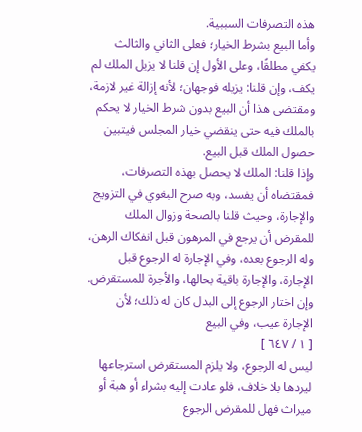هذه التصرفات السببية.
وأما البيع بشرط الخيار؛ فعلى الثاني والثالث يكفي مطلقًا، وعلى الأول إن قلنا لا يزيل الملك لم يكف، وإن قلنا: يزيله فوجهان؛ لأنه إزالة غير لازمة، ومقتضى هذا أن البيع بدون شرط الخيار لا يحكم بالملك فيه حتى ينقضي خيار المجلس فيتبين حصول الملك قبل البيع.
وإذا قلنا: الملك لا يحصل بهذه التصرفات، فمقتضاه أن يفسد، وبه صرح البغوي في التزويج والإجارة، وحيث قلنا بالصحة وزوال الملك للمقرض أن يرجع في المرهون قبل انفكاك الرهن، وله الرجوع بعده، وفي الإجارة له الرجوع قبل الإجارة، والإجارة باقية بحالها، والأجرة للمستقرض.
وإن اختار الرجوع إلى البدل كان له ذلك؛ لأن الإجارة عيب، وفي البيع
[ ١ / ٦٤٧ ]
ليس له الرجوع، ولا يلزم المستقرض استرجاعها ليردها بلا خلاف، فلو عادت إليه بشراء أو هبة أو ميراث فهل للمقرض الرجوع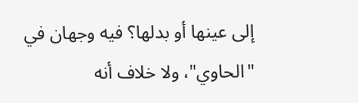إلى عينها أو بدلها؟ فيه وجهان في "الحاوي"، ولا خلاف أنه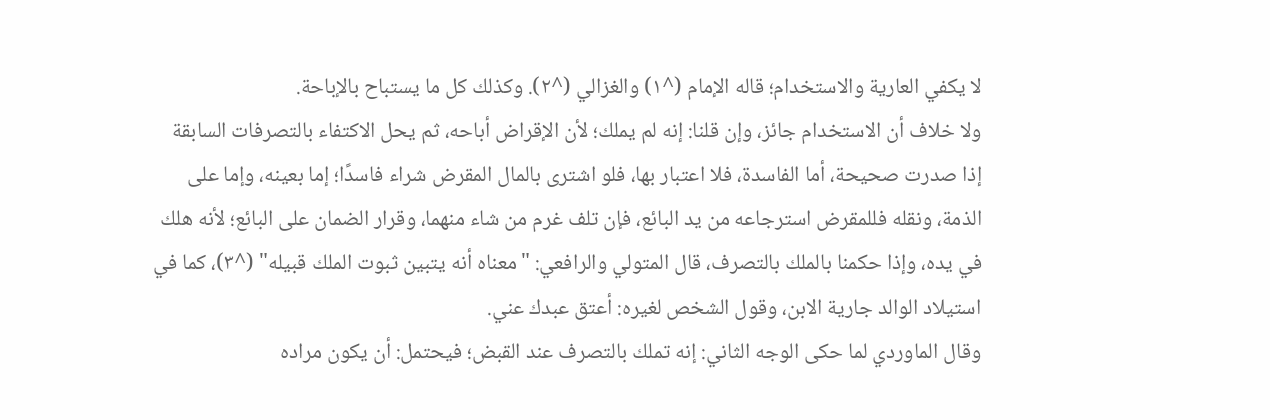لا يكفي العارية والاستخدام؛ قاله الإمام (^١) والغزالي (^٢). وكذلك كل ما يستباح بالإباحة.
ولا خلاف أن الاستخدام جائز، وإن قلنا: إنه لم يملك؛ لأن الإقراض أباحه، ثم يحل الاكتفاء بالتصرفات السابقة إذا صدرت صحيحة، أما الفاسدة، فلا اعتبار بها، فلو اشترى بالمال المقرض شراء فاسدًا؛ إما بعينه، وإما على الذمة، ونقله فللمقرض استرجاعه من يد البائع، فإن تلف غرم من شاء منهما، وقرار الضمان على البائع؛ لأنه هلك في يده، وإذا حكمنا بالملك بالتصرف، قال المتولي والرافعي: "معناه أنه يتبين ثبوت الملك قبيله" (^٣)، كما في استيلاد الوالد جارية الابن، وقول الشخص لغيره: أعتق عبدك عني.
وقال الماوردي لما حكى الوجه الثاني: إنه تملك بالتصرف عند القبض؛ فيحتمل: أن يكون مراده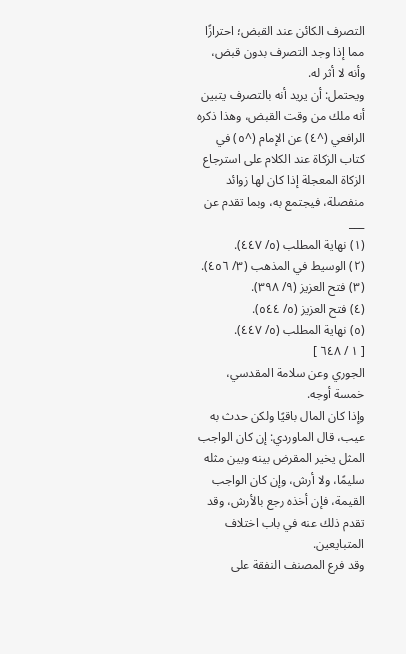التصرف الكائن عند القبض؛ احترازًا مما إذا وجد التصرف بدون قبض، وأنه لا أثر له.
ويحتمل: أن يريد أنه بالتصرف يتبين أنه ملك من وقت القبض، وهذا ذكره الرافعي (^٤) عن الإمام (^٥) في كتاب الزكاة عند الكلام على استرجاع الزكاة المعجلة إذا كان لها زوائد منفصلة، فيجتمع به، وبما تقدم عن
___
(١) نهاية المطلب (٥/ ٤٤٧).
(٢) الوسيط في المذهب (٣/ ٤٥٦).
(٣) فتح العزيز (٩/ ٣٩٨).
(٤) فتح العزيز (٥/ ٥٤٤).
(٥) نهاية المطلب (٥/ ٤٤٧).
[ ١ / ٦٤٨ ]
الجوري وعن سلامة المقدسي، خمسة أوجه.
وإذا كان المال باقيًا ولكن حدث به عيب، قال الماوردي: إن كان الواجب المثل يخير المقرض بينه وبين مثله سليمًا، ولا أرش، وإن كان الواجب القيمة، فإن أخذه رجع بالأرش، وقد تقدم ذلك عنه في باب اختلاف المتبايعين.
وقد فرع المصنف النفقة على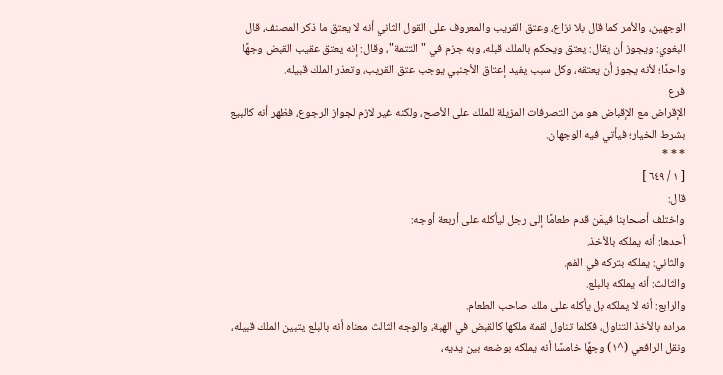الوجهين، والأمر كما قال بلا نزاع، وعتق القريب والمعروف على القول الثاني أنه لا يعتق ما ذكر المصنف، قال البغوي: ويجوز أن يقال: يعتق ويحكم بالملك قبله، وبه جزم في "التتمة"، وقال: إنه يعتق عقيب القبض وجهًا واحدًا؛ لأنه يجوز أن يعتقه، وكل سبب يفيد إعتاق الأجنبي يوجب عتق القريب، وتعذر الملك قبيله.
فرع
الإقراض مع الإقباض هو من التصرفات المزيلة للملك على الأصح، ولكنه غير لازم لجواز الرجوع، فظهر أنه كالبيع بشرط الخيار؛ فيأتي فيه الوجهان.
* * *
[ ١ / ٦٤٩ ]
قال:
واختلف أصحابنا فيمَن قدم طعامًا إلى رجل ليأكله على أربعة أوجه:
أحدها: أنه يملكه بالأخذ.
والثاني: يملكه بتركه في الفم.
والثالث: أنه يملكه بالبلع.
والرابع: أنه لا يملكه بل يأكله على ملك صاحب الطعام.
مراده بالأخذ التناول، فكلما تناول لقمة ملكها كالقبض في الهبة، والوجه الثالث معناه أنه بالبلع يتبين الملك قبيله، ونقل الرافعي (^١) وجهًا خامسًا أنه يملكه بوضعه بين يديه،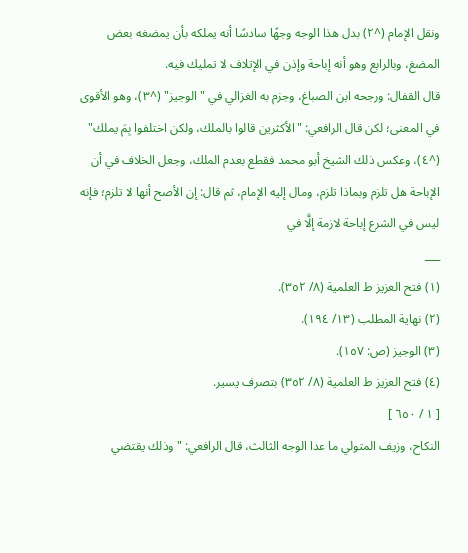ونقل الإمام (^٢) بدل هذا الوجه وجهًا سادسًا أنه يملكه بأن يمضغه بعض المضغ، وبالرابع وهو أنه إباحة وإذن في الإتلاف لا تمليك فيه.
قال القفال: ورجحه ابن الصباغ، وجزم به الغزالي في "الوجيز" (^٣)، وهو الأقوى في المعنى؛ لكن قال الرافعي: "الأكثرين قالوا بالملك، ولكن اختلفوا بِمَ يملك" (^٤)، وعكس ذلك الشيخ أبو محمد فقطع بعدم الملك، وجعل الخلاف في أن الإباحة هل تلزم وبماذا تلزم، ومال إليه الإمام، ثم قال: إن الأصح أنها لا تلزم؛ فإنه ليس في الشرع إباحة لازمة إلَّا في
___
(١) فتح العزيز ط العلمية (٨/ ٣٥٢).
(٢) نهاية المطلب (١٣/ ١٩٤).
(٣) الوجيز (ص: ١٥٧).
(٤) فتح العزيز ط العلمية (٨/ ٣٥٢) بتصرف يسير.
[ ١ / ٦٥٠ ]
النكاح، وزيف المتولي ما عدا الوجه الثالث، قال الرافعي: "وذلك يقتضي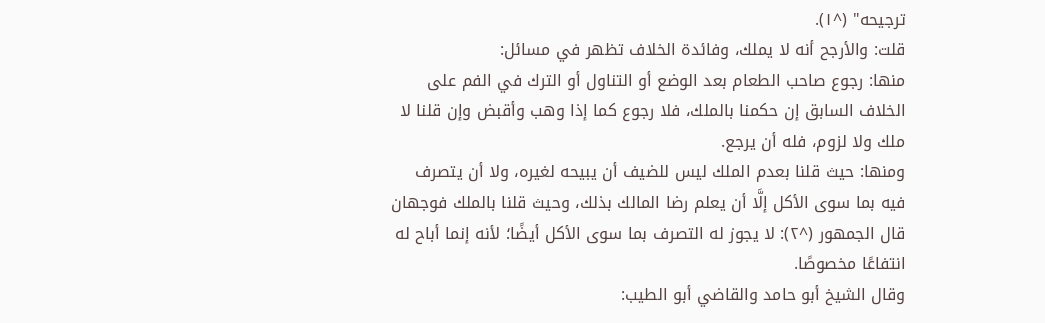ترجيحه" (^١).
قلت: والأرجح أنه لا يملك، وفائدة الخلاف تظهر في مسائل:
منها: رجوع صاحب الطعام بعد الوضع أو التناول أو الترك في الفم على الخلاف السابق إن حكمنا بالملك، فلا رجوع كما إذا وهب وأقبض وإن قلنا لا ملك ولا لزوم، فله أن يرجع.
ومنها: حيث قلنا بعدم الملك ليس للضيف أن يبيحه لغيره، ولا أن يتصرف فيه بما سوى الأكل إلَّا أن يعلم رضا المالك بذلك، وحيث قلنا بالملك فوجهان قال الجمهور (^٢): لا يجوز له التصرف بما سوى الأكل أيضًا؛ لأنه إنما أباح له انتفاعًا مخصوصًا.
وقال الشيخ أبو حامد والقاضي أبو الطيب: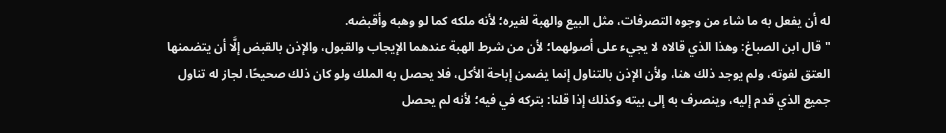له أن يفعل به ما شاء من وجوه التصرفات، مثل البيع والهبة لغيره؛ لأنه ملكه كما لو وهبه وأقبضه.
"قال ابن الصباغ: وهذا الذي قالاه لا يجيء على أصولهما؛ لأن من شرط الهبة عندهما الإيجاب والقبول، والإذن بالقبض إلَّا أن يتضمنها العتق لفوته، ولم يوجد ذلك هنا، ولأن الإذن بالتناول إنما يضمن إباحة الأكل، فلا يحصل به الملك ولو كان ذلك صحيحًا، لجاز له تناول جميع الذي قدم إليه، وينصرف به إلى بيته وكذلك إذا قلنا: بتركه في فيه؛ لأنه لم يحصل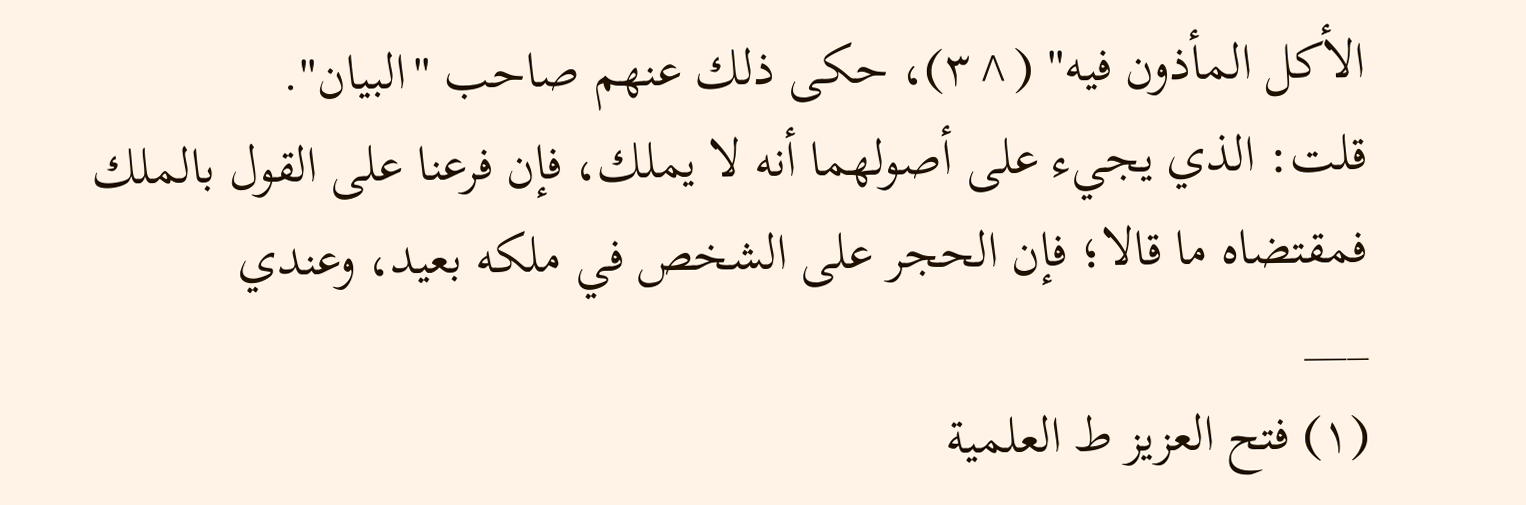الأكل المأذون فيه" (^٣)، حكى ذلك عنهم صاحب "البيان".
قلت: الذي يجيء على أصولهما أنه لا يملك، فإن فرعنا على القول بالملك فمقتضاه ما قالا؛ فإن الحجر على الشخص في ملكه بعيد، وعندي
___
(١) فتح العزيز ط العلمية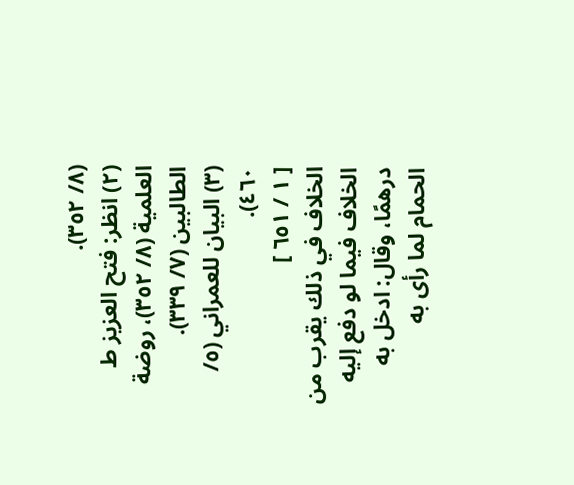(٨/ ٣٥٢).
(٢) انظر: فتح العزيز ط العلمية (٨/ ٣٥٢)، روضة الطالبين (٧/ ٣٣٩).
(٣) البيان للعمراني (٥/ ٤٦٠).
[ ١ / ٦٥١ ]
الخلاف في ذلك يقرب من الخلاف فيما لو دفع إليه درهمًا، وقال: ادخل به الحمام لما رأى به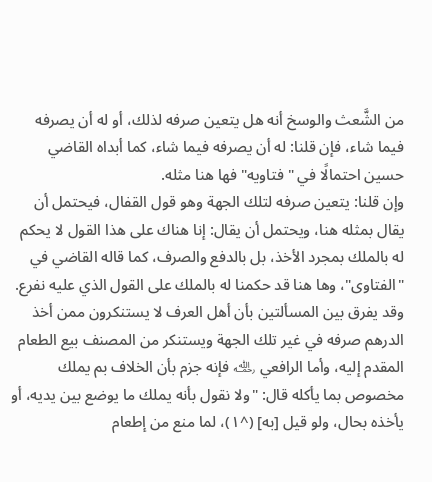من الشَّعث والوسخ أنه هل يتعين صرفه لذلك، أو له أن يصرفه فيما شاء، فإن قلنا: له أن يصرفه فيما شاء، كما أبداه القاضي حسين احتمالًا في "فتاويه" فها هنا مثله.
وإن قلنا: يتعين صرفه لتلك الجهة وهو قول القفال، فيحتمل أن يقال بمثله هنا، ويحتمل أن يقال: إنا هناك على هذا القول لا يحكم له بالملك بمجرد الأخذ، بل بالدفع والصرف، كما قاله القاضي في "الفتاوى"، وها هنا قد حكمنا له بالملك على القول الذي عليه نفرع.
وقد يفرق بين المسألتين بأن أهل العرف لا يستنكرون ممن أخذ الدرهم صرفه في غير تلك الجهة ويستنكر من المصنف بيع الطعام المقدم إليه، وأما الرافعي ﵀ فإنه جزم بأن الخلاف بم يملك مخصوص بما يأكله قال: "ولا نقول بأنه يملك ما يوضع بين يديه، أو يأخذه بحال، ولو قيل [به] (^١)، لما منع من إطعام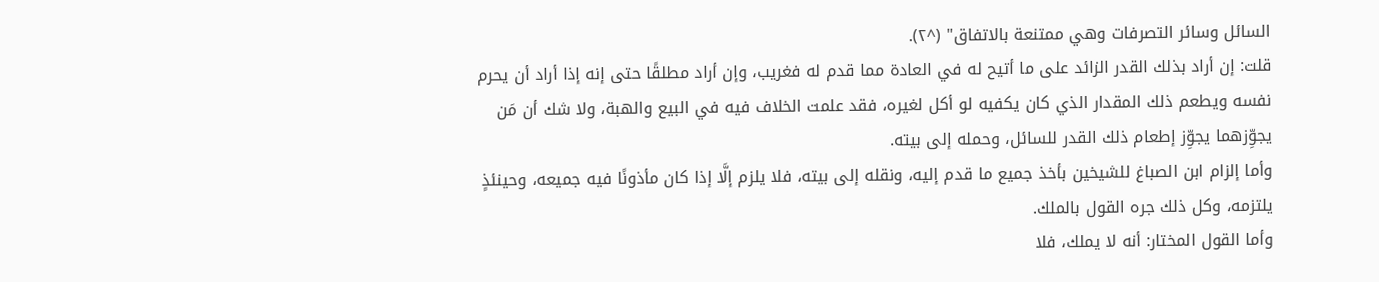السائل وسائر التصرفات وهي ممتنعة بالاتفاق" (^٢).
قلت: إن أراد بذلك القدر الزائد على ما أتيح له في العادة مما قدم له فغريب، وإن أراد مطلقًا حتى إنه إذا أراد أن يحرم نفسه ويطعم ذلك المقدار الذي كان يكفيه لو أكل لغيره، فقد علمت الخلاف فيه في البيع والهبة، ولا شك أن مَن يجوِّزهما يجوِّز إطعام ذلك القدر للسائل، وحمله إلى بيته.
وأما إلزام ابن الصباغ للشيخين بأخذ جميع ما قدم إليه، ونقله إلى بيته، فلا يلزم إلَّا إذا كان مأذونًا فيه جميعه، وحينئذٍ يلتزمه، وكل ذلك جره القول بالملك.
وأما القول المختار: أنه لا يملك، فلا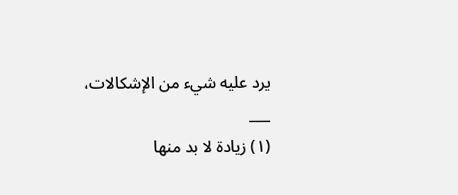يرد عليه شيء من الإشكالات،
___
(١) زيادة لا بد منها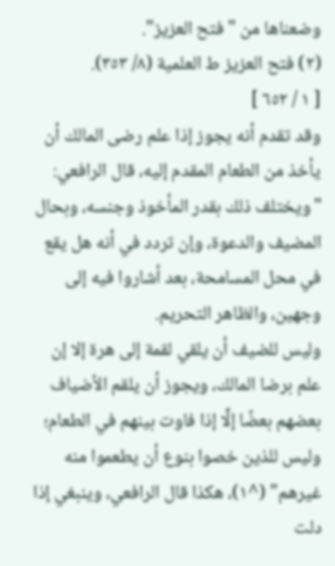وضعناها من "فتح العزيز".
(٢) فتح العزيز ط العلمية (٨/ ٣٥٣).
[ ١ / ٦٥٢ ]
وقد تقدم أنه يجوز إذا علم رضى المالك أن يأخذ من الطعام المقدم إليه، قال الرافعي: "ويختلف ذلك بقدر المأخوذ وجنسه، وبحال المضيف والدعوة، وإن تردد في أنه هل يقع في محل المسامحة، بعد أشاروا فيه إلى وجهين، والظاهر التحريم.
وليس للضيف أن يلقي لقمة إلى هرة إلا إن علم برضا المالك، ويجوز أن يلقم الأضياف بعضهم بعضًا إلَّا إذا فاوت بينهم في الطعام؛ وليس للذين خصوا بنوع أن يطعموا منه غيرهم" (^١)، هكذا قال الرافعي، وينبغي إذا دلت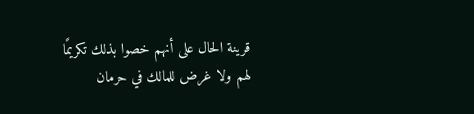قرينة الحال على أنهم خصوا بذلك تكريمًا لهم ولا غرض للمالك في حرمان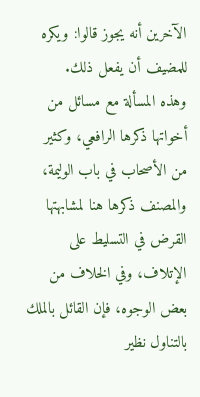الآخرين أنه يجوز قالوا: ويكره للمضيف أن يفعل ذلك.
وهذه المسألة مع مسائل من أخواتها ذكرها الرافعي، وكثير من الأصحاب في باب الوليمة، والمصنف ذكرها هنا لمشابهتها القرض في التسليط على الإتلاف، وفي الخلاف من بعض الوجوه، فإن القائل بالملك بالتناول نظير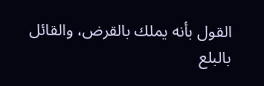القول بأنه يملك بالقرض، والقائل بالبلع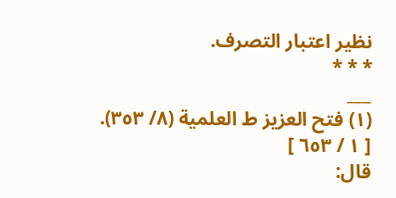نظير اعتبار التصرف.
* * *
___
(١) فتح العزيز ط العلمية (٨/ ٣٥٣).
[ ١ / ٦٥٣ ]
قال: